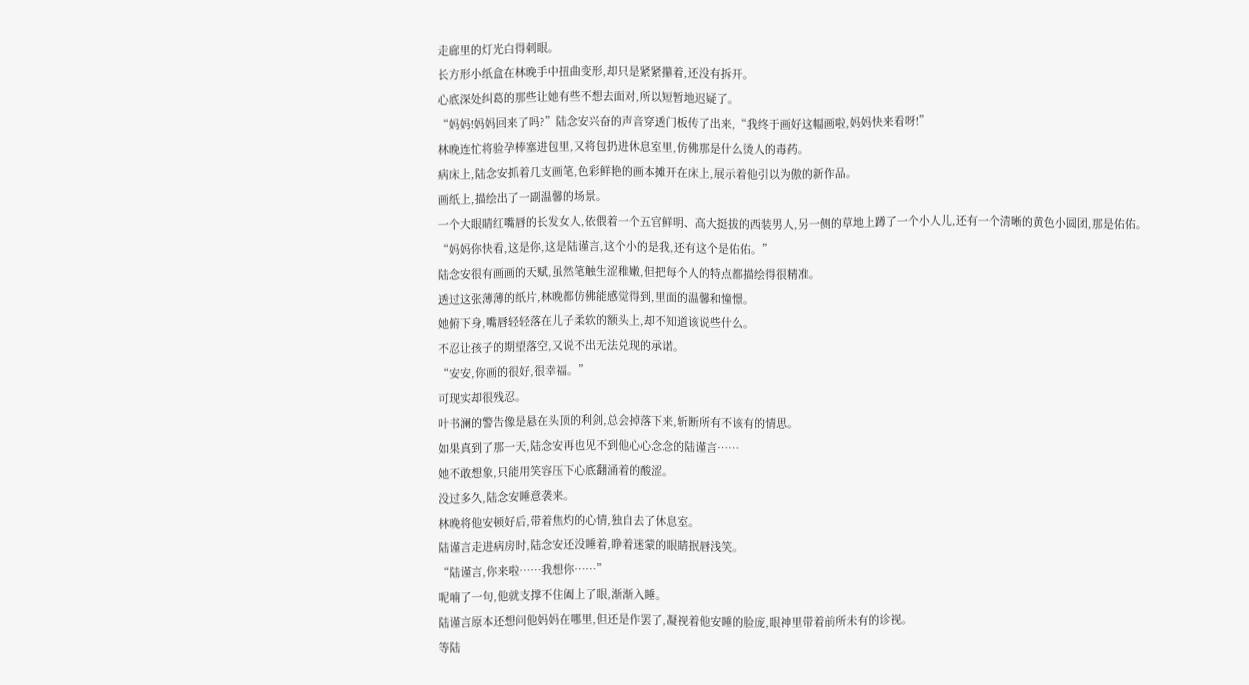走廊里的灯光白得刺眼。
长方形小纸盒在林晚手中扭曲变形,却只是紧紧攥着,还没有拆开。
心底深处纠葛的那些让她有些不想去面对,所以短暂地迟疑了。
“妈妈!妈妈回来了吗?”陆念安兴奋的声音穿透门板传了出来,“我终于画好这幅画啦,妈妈快来看呀!”
林晚连忙将验孕棒塞进包里,又将包扔进休息室里,仿佛那是什么烫人的毒药。
病床上,陆念安抓着几支画笔,色彩鲜艳的画本摊开在床上,展示着他引以为傲的新作品。
画纸上,描绘出了一副温馨的场景。
一个大眼睛红嘴唇的长发女人,依偎着一个五官鲜明、高大挺拔的西装男人,另一侧的草地上蹲了一个小人儿,还有一个清晰的黄色小圆团,那是佑佑。
“妈妈你快看,这是你,这是陆谨言,这个小的是我,还有这个是佑佑。”
陆念安很有画画的天赋,虽然笔触生涩稚嫩,但把每个人的特点都描绘得很精准。
透过这张薄薄的纸片,林晚都仿佛能感觉得到,里面的温馨和憧憬。
她俯下身,嘴唇轻轻落在儿子柔软的额头上,却不知道该说些什么。
不忍让孩子的期望落空,又说不出无法兑现的承诺。
“安安,你画的很好,很幸福。”
可现实却很残忍。
叶书澜的警告像是悬在头顶的利剑,总会掉落下来,斩断所有不该有的情思。
如果真到了那一天,陆念安再也见不到他心心念念的陆谨言……
她不敢想象,只能用笑容压下心底翻涌着的酸涩。
没过多久,陆念安睡意袭来。
林晚将他安顿好后,带着焦灼的心情,独自去了休息室。
陆谨言走进病房时,陆念安还没睡着,睁着迷蒙的眼睛抿唇浅笑。
“陆谨言,你来啦……我想你……”
呢喃了一句,他就支撑不住阖上了眼,渐渐入睡。
陆谨言原本还想问他妈妈在哪里,但还是作罢了,凝视着他安睡的脸庞,眼神里带着前所未有的诊视。
等陆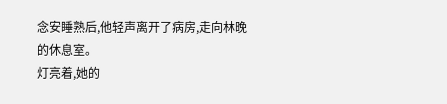念安睡熟后,他轻声离开了病房,走向林晚的休息室。
灯亮着,她的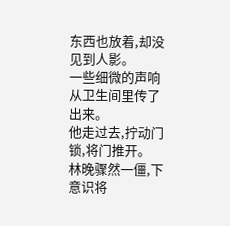东西也放着,却没见到人影。
一些细微的声响从卫生间里传了出来。
他走过去,拧动门锁,将门推开。
林晚骤然一僵,下意识将